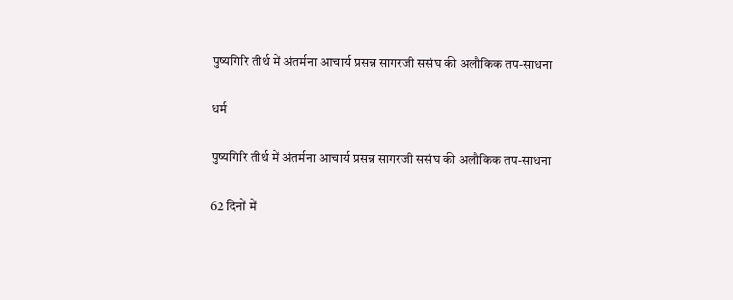पुष्यगिरि तीर्थ में अंतर्मना आचार्य प्रसन्न सागरजी ससंघ की अलौकिक तप-साधना

धर्म

पुष्यगिरि तीर्थ में अंतर्मना आचार्य प्रसन्न सागरजी ससंघ की अलौकिक तप-साधना

62 दिनों में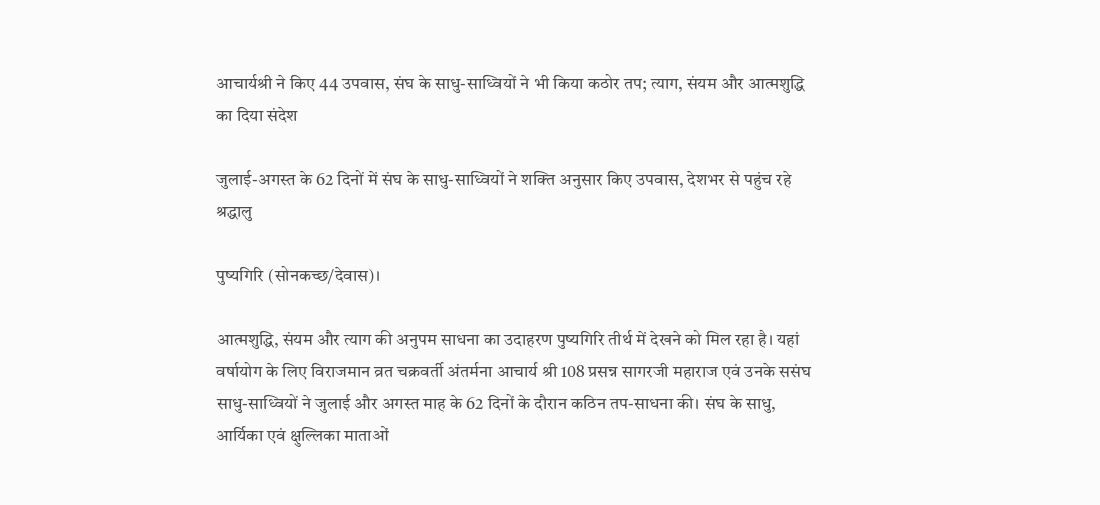आचार्यश्री ने किए 44 उपवास, संघ के साधु-साध्वियों ने भी किया कठोर तप; त्याग, संयम और आत्मशुद्धि का दिया संदेश

जुलाई-अगस्त के 62 दिनों में संघ के साधु-साध्वियों ने शक्ति अनुसार किए उपवास, देशभर से पहुंच रहे श्रद्धालु

पुष्यगिरि (सोनकच्छ/देवास)।

आत्मशुद्धि, संयम और त्याग की अनुपम साधना का उदाहरण पुष्यगिरि तीर्थ में देखने को मिल रहा है। यहां वर्षायोग के लिए विराजमान व्रत चक्रवर्ती अंतर्मना आचार्य श्री 108 प्रसन्न सागरजी महाराज एवं उनके ससंघ साधु-साध्वियों ने जुलाई और अगस्त माह के 62 दिनों के दौरान कठिन तप-साधना की। संघ के साधु, आर्यिका एवं क्षुल्लिका माताओं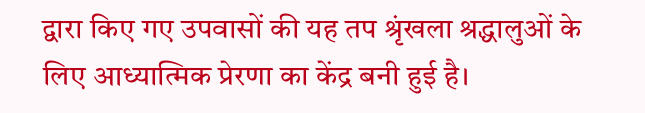द्वारा किए गए उपवासों की यह तप श्रृंखला श्रद्धालुओं के लिए आध्यात्मिक प्रेरणा का केंद्र बनी हुई है।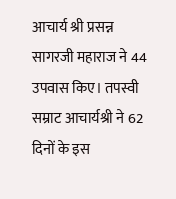आचार्य श्री प्रसन्न सागरजी महाराज ने 44 उपवास किए। तपस्वी सम्राट आचार्यश्री ने 62 दिनों के इस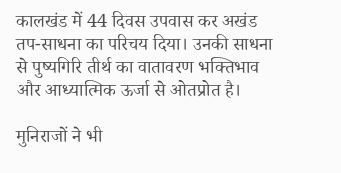कालखंड में 44 दिवस उपवास कर अखंड तप-साधना का परिचय दिया। उनकी साधना से पुष्यगिरि तीर्थ का वातावरण भक्तिभाव और आध्यात्मिक ऊर्जा से ओतप्रोत है।

मुनिराजों ने भी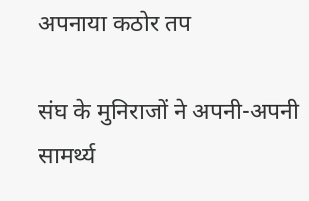अपनाया कठोर तप

संघ के मुनिराजों ने अपनी-अपनी सामर्थ्य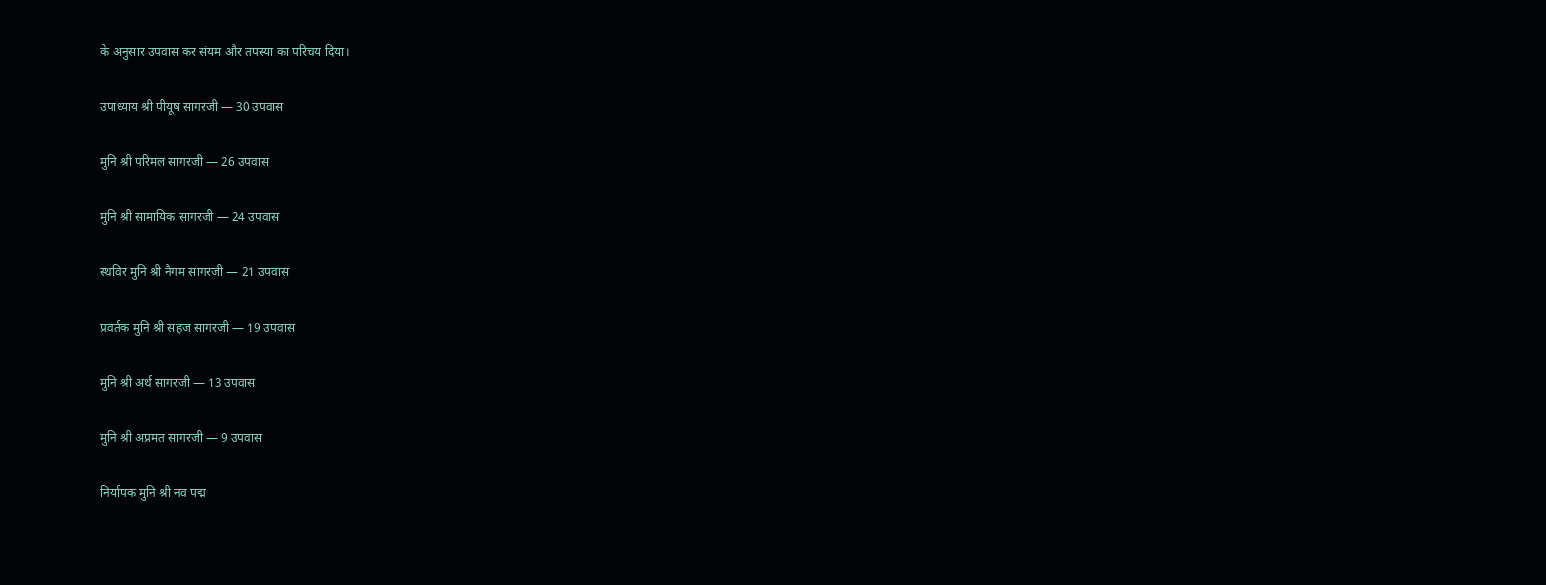के अनुसार उपवास कर संयम और तपस्या का परिचय दिया।

उपाध्याय श्री पीयूष सागरजी — 30 उपवास

मुनि श्री परिमल सागरजी — 26 उपवास

मुनि श्री सामायिक सागरजी — 24 उपवास

स्थविर मुनि श्री नैगम सागरजी — 21 उपवास

प्रवर्तक मुनि श्री सहज सागरजी — 19 उपवास

मुनि श्री अर्थ सागरजी — 13 उपवास

मुनि श्री अप्रमत सागरजी — 9 उपवास

निर्यापक मुनि श्री नव पद्म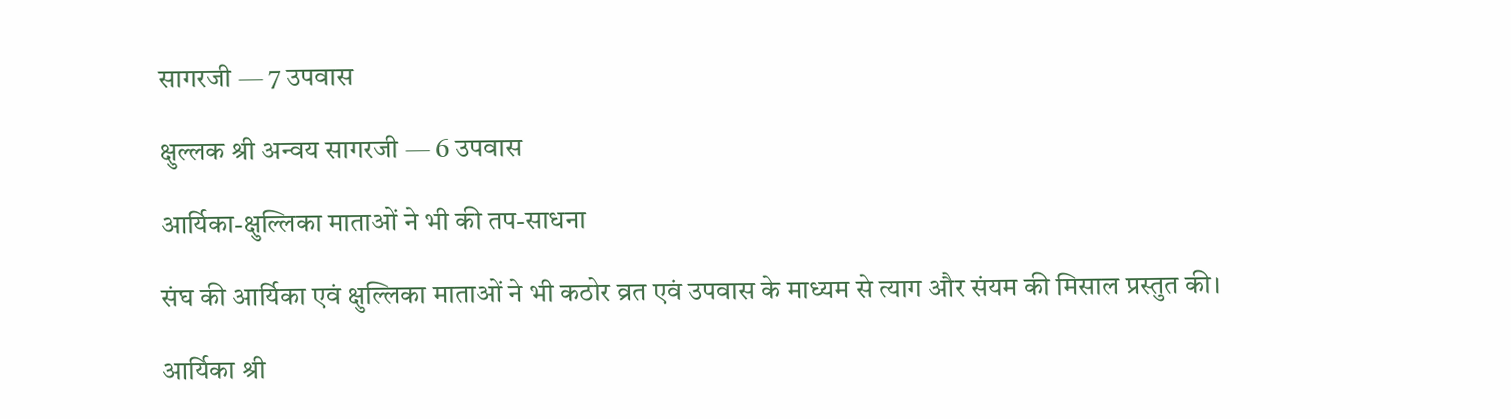सागरजी — 7 उपवास

क्षुल्लक श्री अन्वय सागरजी — 6 उपवास

आर्यिका-क्षुल्लिका माताओं ने भी की तप-साधना

संघ की आर्यिका एवं क्षुल्लिका माताओं ने भी कठोर व्रत एवं उपवास के माध्यम से त्याग और संयम की मिसाल प्रस्तुत की।

आर्यिका श्री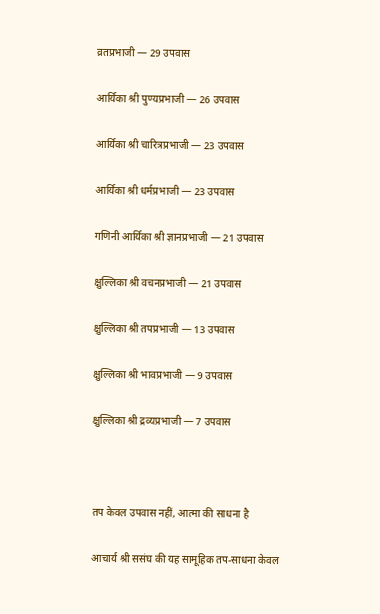व्रतप्रभाजी — 29 उपवास

आर्यिका श्री पुण्यप्रभाजी — 26 उपवास

आर्यिका श्री चारित्रप्रभाजी — 23 उपवास

आर्यिका श्री धर्मप्रभाजी — 23 उपवास

गणिनी आर्यिका श्री ज्ञानप्रभाजी — 21 उपवास

क्षुल्लिका श्री वचनप्रभाजी — 21 उपवास

क्षुल्लिका श्री तपप्रभाजी — 13 उपवास

क्षुल्लिका श्री भावप्रभाजी — 9 उपवास

क्षुल्लिका श्री द्रव्यप्रभाजी — 7 उपवास



तप केवल उपवास नहीं, आत्मा की साधना है

आचार्य श्री ससंघ की यह सामूहिक तप-साधना केवल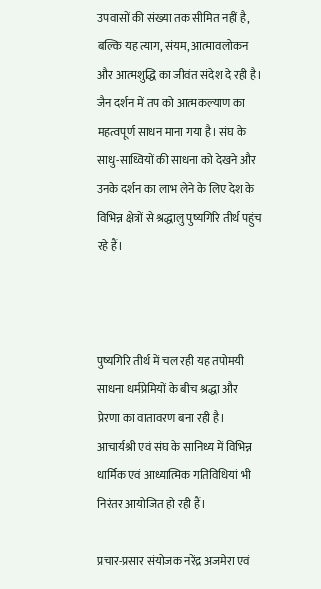उपवासों की संख्या तक सीमित नहीं है, बल्कि यह त्याग, संयम, आत्मावलोकन और आत्मशुद्धि का जीवंत संदेश दे रही है। जैन दर्शन में तप को आत्मकल्याण का महत्वपूर्ण साधन माना गया है। संघ के साधु-साध्वियों की साधना को देखने और उनके दर्शन का लाभ लेने के लिए देश के विभिन्न क्षेत्रों से श्रद्धालु पुष्यगिरि तीर्थ पहुंच रहे हैं।



पुष्यगिरि तीर्थ में चल रही यह तपोमयी साधना धर्मप्रेमियों के बीच श्रद्धा और प्रेरणा का वातावरण बना रही है। आचार्यश्री एवं संघ के सानिध्य में विभिन्न धार्मिक एवं आध्यात्मिक गतिविधियां भी निरंतर आयोजित हो रही हैं।

प्रचार-प्रसार संयोजक नरेंद्र अजमेरा एवं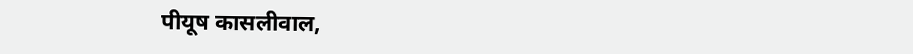पीयूष कासलीवाल,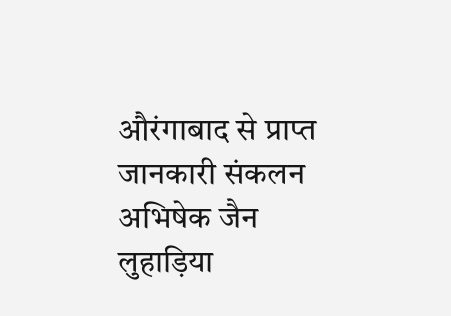औरंगाबाद से प्राप्त जानकारी संकलन अभिषेक जैन लुहाड़िया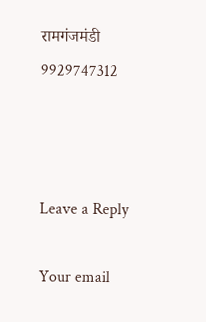रामगंजमंडी 9929747312



Leave a Reply

Your email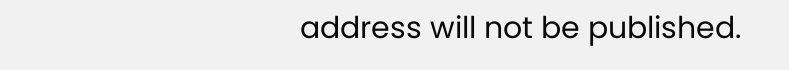address will not be published.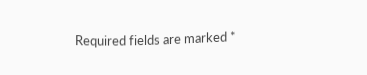Required fields are marked *